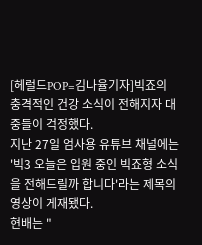[헤럴드POP=김나율기자]빅죠의 충격적인 건강 소식이 전해지자 대중들이 걱정했다.
지난 27일 엄사용 유튜브 채널에는 '빅3 오늘은 입원 중인 빅죠형 소식을 전해드릴까 합니다'라는 제목의 영상이 게재됐다.
현배는 "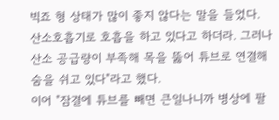빅죠 형 상태가 많이 좋지 않다는 말을 들었다. 산소호흡기로 호흡을 하고 있다고 하더라. 그러나 산소 공급량이 부족해 목을 뚫어 튜브로 연결해 숨을 쉬고 있다"라고 했다.
이어 "잠결에 튜브를 빼면 큰일나니까 병상에 팔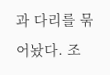과 다리를 묶어놨다. 조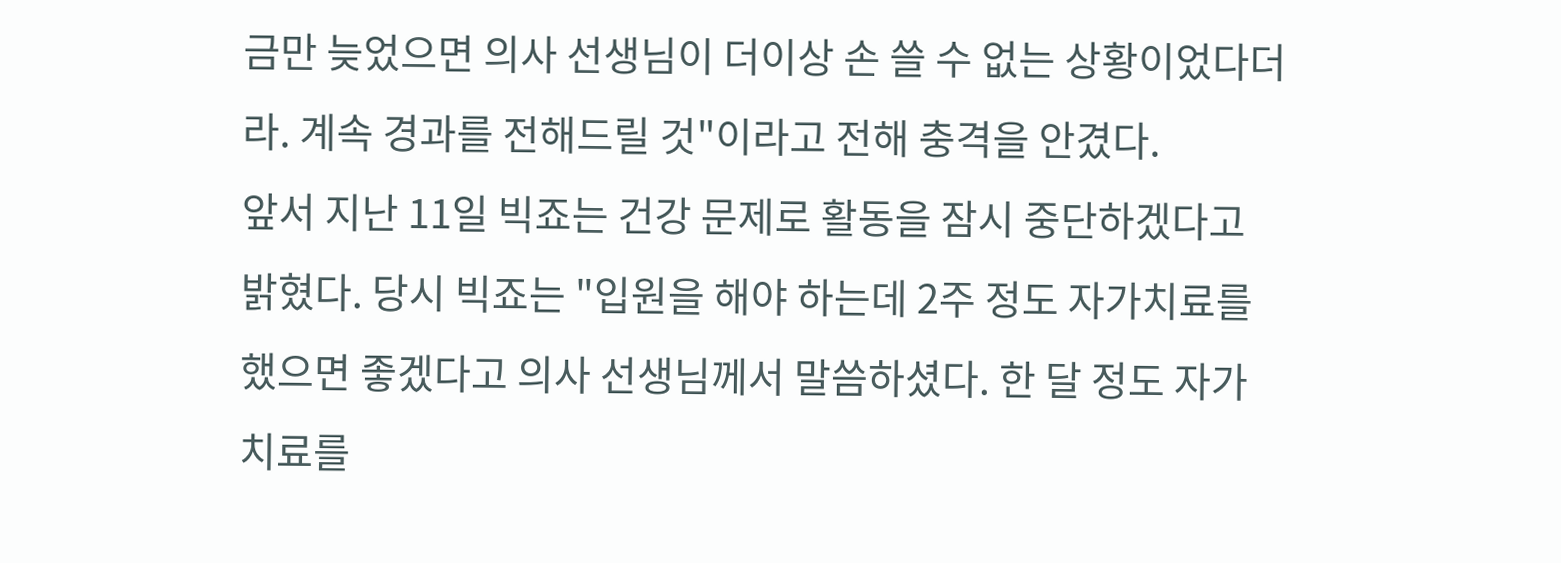금만 늦었으면 의사 선생님이 더이상 손 쓸 수 없는 상황이었다더라. 계속 경과를 전해드릴 것"이라고 전해 충격을 안겼다.
앞서 지난 11일 빅죠는 건강 문제로 활동을 잠시 중단하겠다고 밝혔다. 당시 빅죠는 "입원을 해야 하는데 2주 정도 자가치료를 했으면 좋겠다고 의사 선생님께서 말씀하셨다. 한 달 정도 자가치료를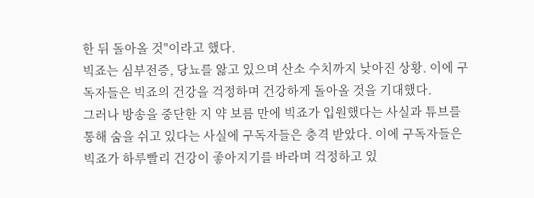한 뒤 돌아올 것"이라고 했다.
빅죠는 심부전증, 당뇨를 앓고 있으며 산소 수치까지 낮아진 상황. 이에 구독자들은 빅죠의 건강을 걱정하며 건강하게 돌아올 것을 기대했다.
그러나 방송을 중단한 지 약 보름 만에 빅죠가 입원했다는 사실과 튜브를 통해 숨을 쉬고 있다는 사실에 구독자들은 충격 받았다. 이에 구독자들은 빅죠가 하루빨리 건강이 좋아지기를 바라며 걱정하고 있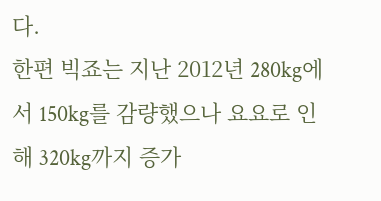다.
한편 빅죠는 지난 2012년 280kg에서 150kg를 감량했으나 요요로 인해 320kg까지 증가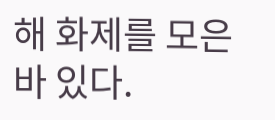해 화제를 모은 바 있다.